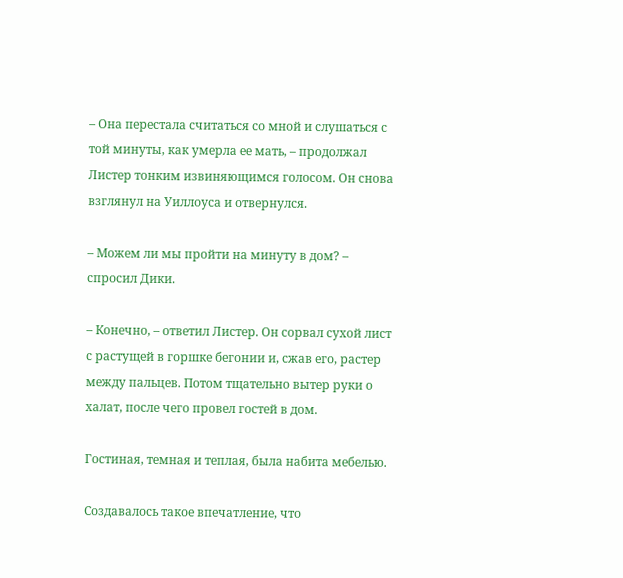– Она перестала считаться со мной и слушаться с той минуты, как умерла ее мать, – продолжал Листер тонким извиняющимся голосом. Он снова взглянул на Уиллоуса и отвернулся.

– Можем ли мы пройти на минуту в дом? – спросил Дики.

– Конечно, – ответил Листер. Он сорвал сухой лист с растущей в горшке бегонии и, сжав его, растер между пальцев. Потом тщательно вытер руки о халат, после чего провел гостей в дом.

Гостиная, темная и теплая, была набита мебелью.

Создавалось такое впечатление, что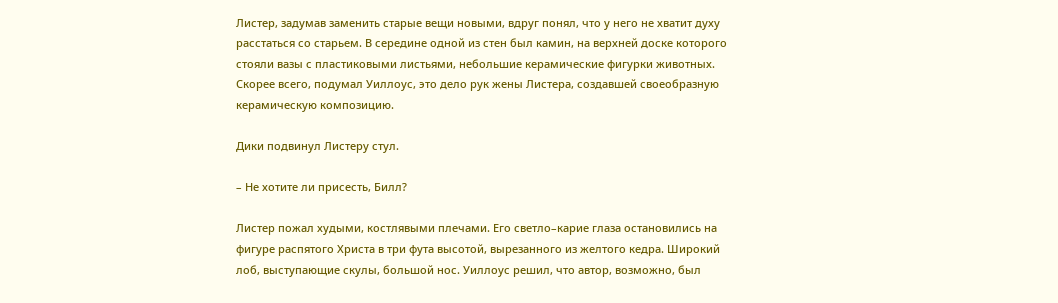Листер, задумав заменить старые вещи новыми, вдруг понял, что у него не хватит духу расстаться со старьем. В середине одной из стен был камин, на верхней доске которого стояли вазы с пластиковыми листьями, небольшие керамические фигурки животных. Скорее всего, подумал Уиллоус, это дело рук жены Листера, создавшей своеобразную керамическую композицию.

Дики подвинул Листеру стул.

– Не хотите ли присесть, Билл?

Листер пожал худыми, костлявыми плечами. Его светло–карие глаза остановились на фигуре распятого Христа в три фута высотой, вырезанного из желтого кедра. Широкий лоб, выступающие скулы, большой нос. Уиллоус решил, что автор, возможно, был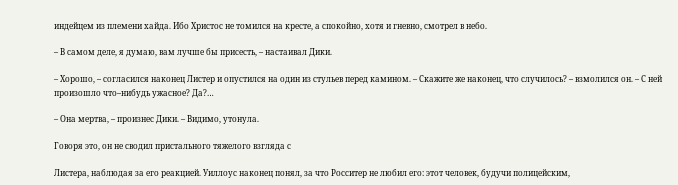индейцем из племени хайда. Ибо Христос не томился на кресте, а спокойно, хотя и гневно, смотрел в небо.

– В самом деле, я думаю, вам лучше бы присесть, – настаивал Дики.

– Хорошо, – согласился наконец Листер и опустился на один из стульев перед камином. – Скажите же наконец, что случилось? – взмолился он. – С ней произошло что–нибудь ужасное? Да?…

– Она мертва, – произнес Дики. – Видимо, утонула.

Говоря это, он не сводил пристального тяжелого взгляда с

Листера, наблюдая за его реакцией. Уиллоус наконец понял, за что Росситер не любил его: этот человек, будучи полицейским,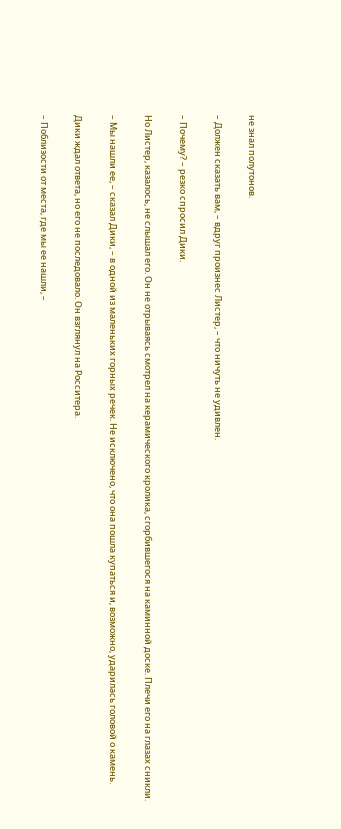не знал полутонов.

– Должен сказать вам, – вдруг произнес Листер, – что ничуть не удивлен.

– Почему? – резко спросил Дики.

Но Листер, казалось, не слышал его. Он не отрываясь смотрел на керамического кролика, сгорбившегося на каминной доске. Плечи его на глазах сникли.

– Мы нашли ее, – сказал Дики, – в одной из маленьких горных речек. Не исключено, что она пошла купаться и, возможно, ударилась головой о камень.

Дики ждал ответа, но его не последовало. Он взглянул на Росситера.

– Поблизости от места, где мы ее нашли, –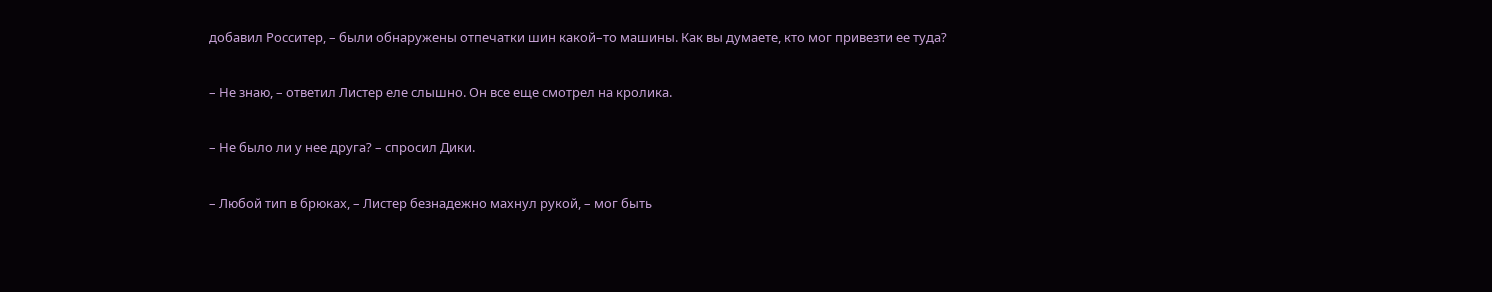добавил Росситер, – были обнаружены отпечатки шин какой–то машины. Как вы думаете, кто мог привезти ее туда?

– Не знаю, – ответил Листер еле слышно. Он все еще смотрел на кролика.

– Не было ли у нее друга? – спросил Дики.

– Любой тип в брюках, – Листер безнадежно махнул рукой, – мог быть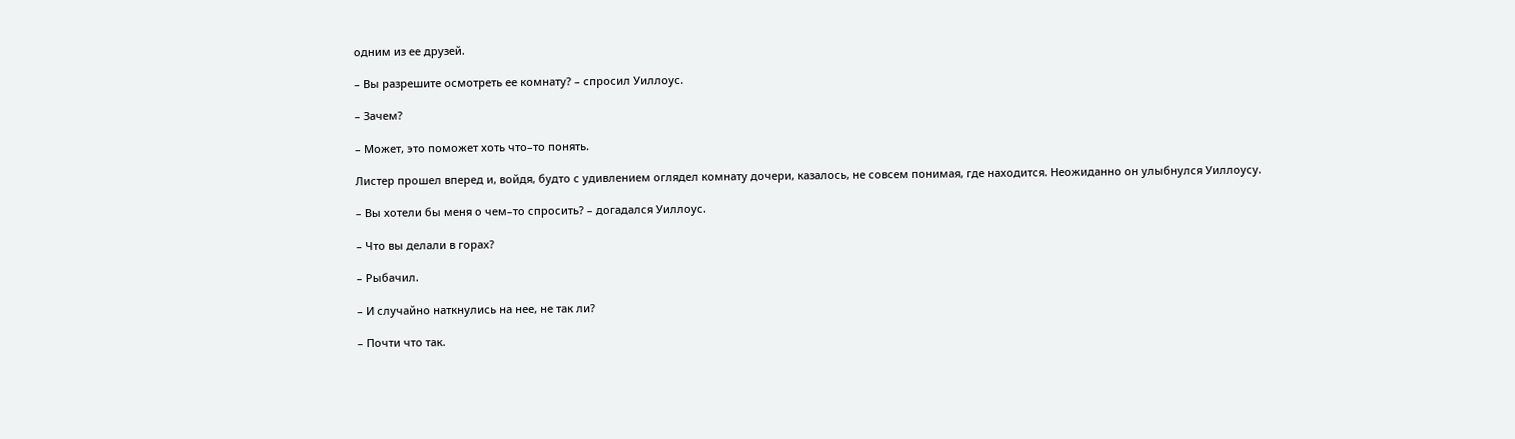одним из ее друзей.

– Вы разрешите осмотреть ее комнату? – спросил Уиллоус.

– Зачем?

– Может, это поможет хоть что–то понять.

Листер прошел вперед и, войдя, будто с удивлением оглядел комнату дочери, казалось, не совсем понимая, где находится. Неожиданно он улыбнулся Уиллоусу.

– Вы хотели бы меня о чем–то спросить? – догадался Уиллоус.

– Что вы делали в горах?

– Рыбачил.

– И случайно наткнулись на нее, не так ли?

– Почти что так.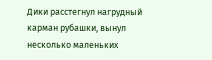Дики расстегнул нагрудный карман рубашки, вынул несколько маленьких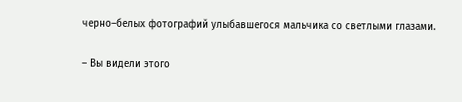черно–белых фотографий улыбавшегося мальчика со светлыми глазами.

– Вы видели этого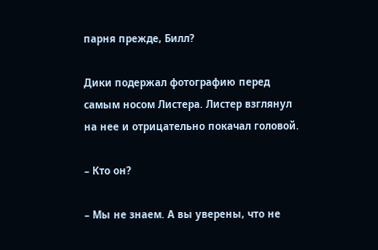парня прежде, Билл?

Дики подержал фотографию перед самым носом Листера. Листер взглянул на нее и отрицательно покачал головой.

– Кто он?

– Мы не знаем. А вы уверены, что не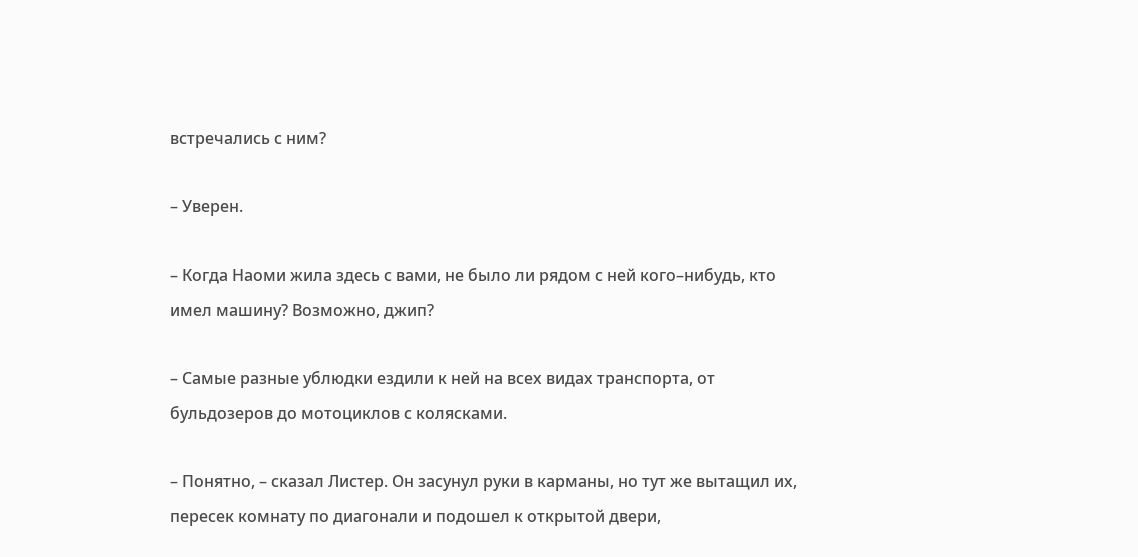встречались с ним?

– Уверен.

– Когда Наоми жила здесь с вами, не было ли рядом с ней кого–нибудь, кто имел машину? Возможно, джип?

– Самые разные ублюдки ездили к ней на всех видах транспорта, от бульдозеров до мотоциклов с колясками.

– Понятно, – сказал Листер. Он засунул руки в карманы, но тут же вытащил их, пересек комнату по диагонали и подошел к открытой двери,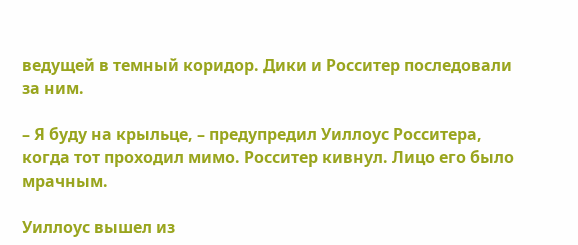ведущей в темный коридор. Дики и Росситер последовали за ним.

– Я буду на крыльце, – предупредил Уиллоус Росситера, когда тот проходил мимо. Росситер кивнул. Лицо его было мрачным.

Уиллоус вышел из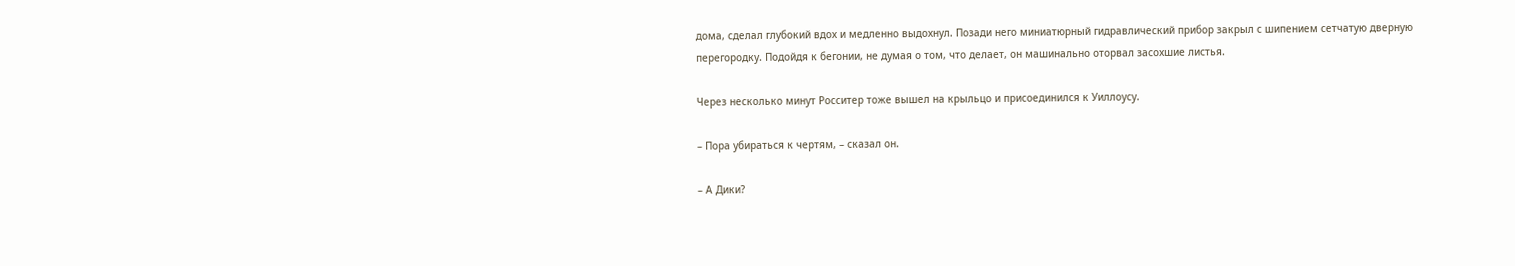дома, сделал глубокий вдох и медленно выдохнул. Позади него миниатюрный гидравлический прибор закрыл с шипением сетчатую дверную перегородку. Подойдя к бегонии, не думая о том, что делает, он машинально оторвал засохшие листья.

Через несколько минут Росситер тоже вышел на крыльцо и присоединился к Уиллоусу.

– Пора убираться к чертям, – сказал он.

– А Дики?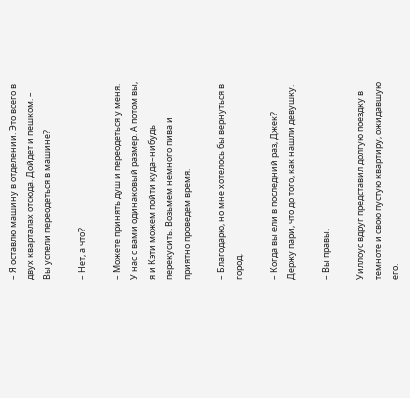– Я оставлю машину в отделении. Это всего в двух кварталах отсюда. Дойдет и пешком. – Вы успели переодеться в машине?

– Нет, а что?

– Можете принять душ и переодеться у меня. У нас с вами одинаковый размер. А потом вы, я и Кэти можем пойти куда–нибудь перекусить. Возьмем немного пива и приятно проведем время.

– Благодарю, но мне хотелось бы вернуться в город.

– Когда вы ели в последний раз, Джек? Держу пари, что до того, как нашли девушку.

– Вы правы.

Уиллоус вдруг представил долгую поездку в темноте и свою пустую квартиру, ожидавшую его.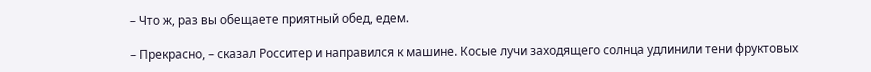– Что ж, раз вы обещаете приятный обед, едем.

– Прекрасно, – сказал Росситер и направился к машине. Косые лучи заходящего солнца удлинили тени фруктовых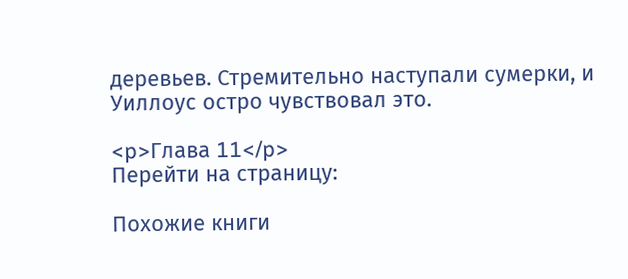деревьев. Стремительно наступали сумерки, и Уиллоус остро чувствовал это.

<p>Глава 11</p>
Перейти на страницу:

Похожие книги